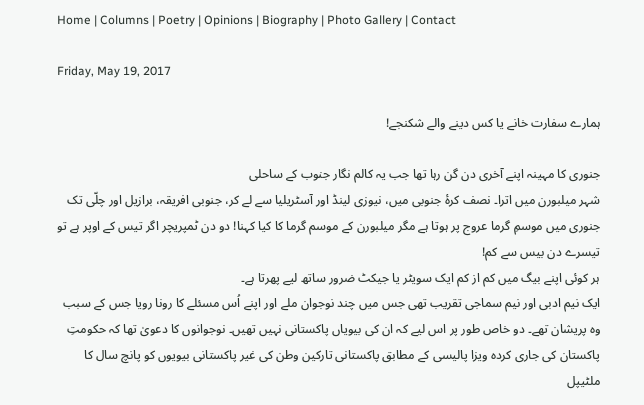Home | Columns | Poetry | Opinions | Biography | Photo Gallery | Contact

Friday, May 19, 2017

ہمارے سفارت خانے یا کس دینے والے شکنجے!

جنوری کا مہینہ اپنے آخری دن گن رہا تھا جب یہ کالم نگار جنوب کے ساحلی
شہر میلبورن میں اترا۔ نصف کرۂ جنوبی میں، نیوزی لینڈ اور آسٹریلیا سے لے کر، جنوبی افریقہ، برازیل اور چلّی تک جنوری میں موسمِ گرما عروج پر ہوتا ہے مگر میلبورن کے موسم گرما کا کیا کہنا! دو دن ٹمپریچر اگر تیس کے اوپر ہے تو تیسرے دن بیس سے کم!
ہر کوئی اپنے بیگ میں کم از کم ایک سویٹر یا جیکٹ ضرور ساتھ لیے پھرتا ہے۔
ایک نیم ادبی اور نیم سماجی تقریب تھی جس میں چند نوجوان ملے اور اپنے اُس مسئلے کا رونا رویا جس کے سبب وہ پریشان تھے۔ دو خاص طور پر اس لیے کہ ان کی بیویاں پاکستانی نہیں تھیں۔ نوجوانوں کا دعویٰ تھا کہ حکومتِ پاکستان کی جاری کردہ ویزا پالیسی کے مطابق پاکستانی تارکین وطن کی غیر پاکستانی بیویوں کو پانچ سال کا ملٹیپل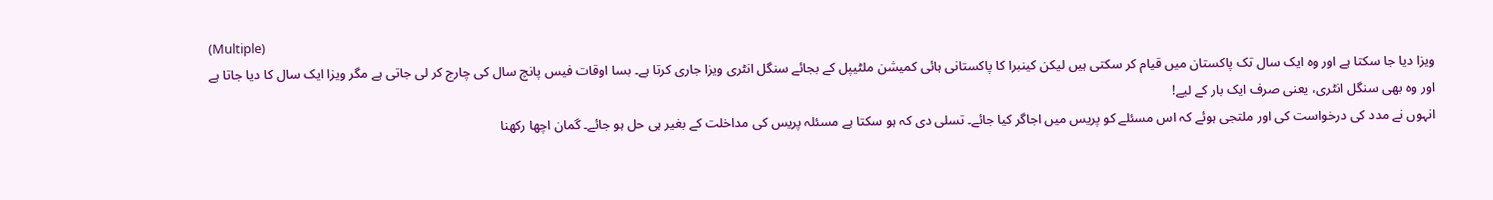(Multiple)
ویزا دیا جا سکتا ہے اور وہ ایک سال تک پاکستان میں قیام کر سکتی ہیں لیکن کینبرا کا پاکستانی ہائی کمیشن ملٹیپل کے بجائے سنگل انٹری ویزا جاری کرتا ہے۔ بسا اوقات فیس پانچ سال کی چارج کر لی جاتی ہے مگر ویزا ایک سال کا دیا جاتا ہے اور وہ بھی سنگل انٹری، یعنی صرف ایک بار کے لیے!
انہوں نے مدد کی درخواست کی اور ملتجی ہوئے کہ اس مسئلے کو پریس میں اجاگر کیا جائے۔ تسلی دی کہ ہو سکتا ہے مسئلہ پریس کی مداخلت کے بغیر ہی حل ہو جائے۔ گمان اچھا رکھنا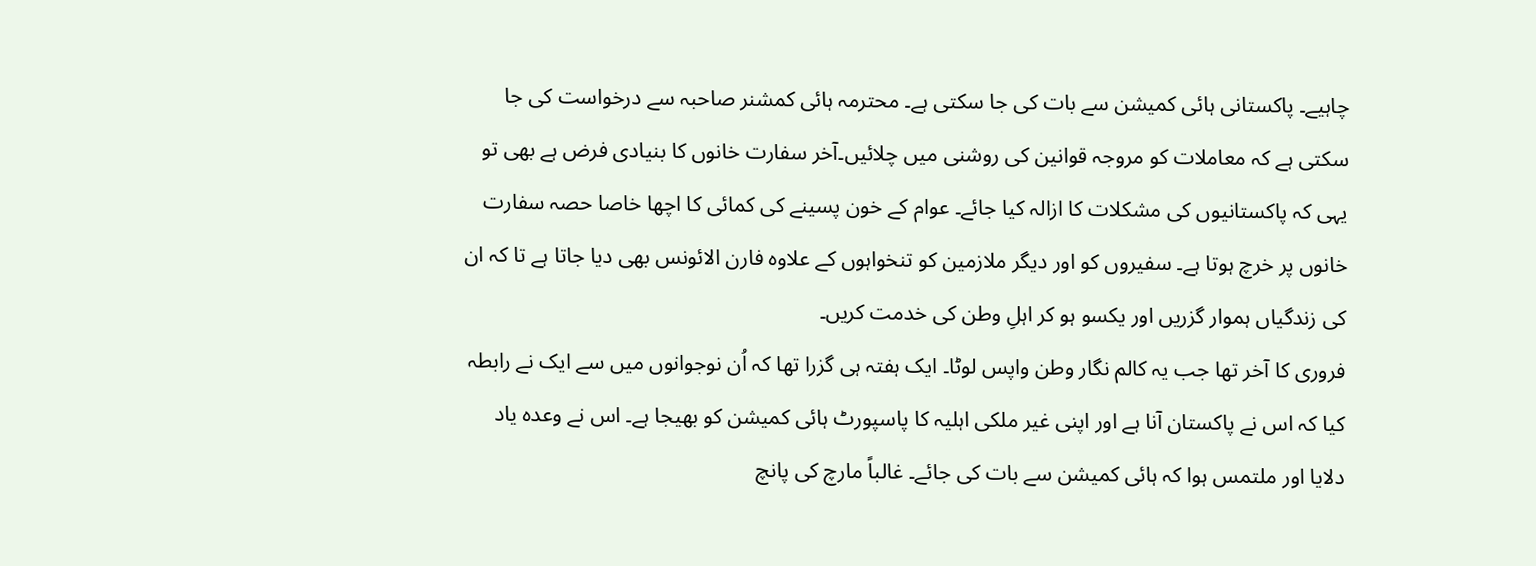چاہیے۔ پاکستانی ہائی کمیشن سے بات کی جا سکتی ہے۔ محترمہ ہائی کمشنر صاحبہ سے درخواست کی جا سکتی ہے کہ معاملات کو مروجہ قوانین کی روشنی میں چلائیں۔آخر سفارت خانوں کا بنیادی فرض ہے بھی تو یہی کہ پاکستانیوں کی مشکلات کا ازالہ کیا جائے۔ عوام کے خون پسینے کی کمائی کا اچھا خاصا حصہ سفارت خانوں پر خرچ ہوتا ہے۔ سفیروں کو اور دیگر ملازمین کو تنخواہوں کے علاوہ فارن الائونس بھی دیا جاتا ہے تا کہ ان کی زندگیاں ہموار گزریں اور یکسو ہو کر اہلِ وطن کی خدمت کریں۔
فروری کا آخر تھا جب یہ کالم نگار وطن واپس لوٹا۔ ایک ہفتہ ہی گزرا تھا کہ اُن نوجوانوں میں سے ایک نے رابطہ کیا کہ اس نے پاکستان آنا ہے اور اپنی غیر ملکی اہلیہ کا پاسپورٹ ہائی کمیشن کو بھیجا ہے۔ اس نے وعدہ یاد دلایا اور ملتمس ہوا کہ ہائی کمیشن سے بات کی جائے۔ غالباً مارچ کی پانچ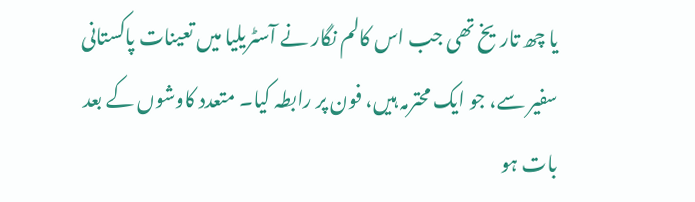یا چھ تاریخ تھی جب اس کالم نگار نے آسٹریلیا میں تعینات پاکستانی سفیر سے، جو ایک محترمہ ہیں، فون پر رابطہ کیا۔ متعدد کاوشوں کے بعد بات ہو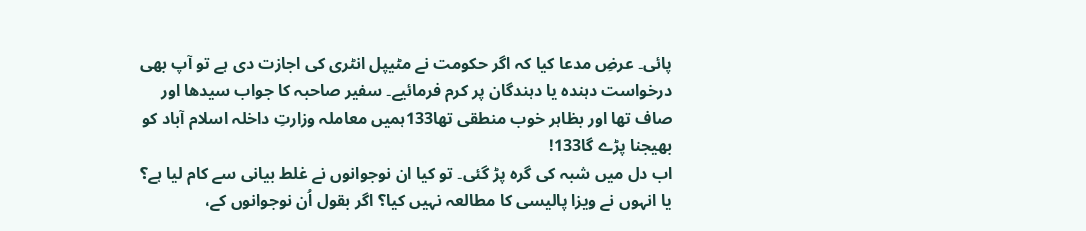پائی۔ عرضِ مدعا کیا کہ اگر حکومت نے مٹیپل انٹری کی اجازت دی ہے تو آپ بھی درخواست دہندہ یا دہندگان پر کرم فرمائیے۔ سفیر صاحبہ کا جواب سیدھا اور صاف تھا اور بظاہر خوب منطقی تھا133ہمیں معاملہ وزارتِ داخلہ اسلام آباد کو بھیجنا پڑے گا133!
اب دل میں شبہ کی گرہ پڑ گئی۔ تو کیا ان نوجوانوں نے غلط بیانی سے کام لیا ہے؟ یا انہوں نے ویزا پالیسی کا مطالعہ نہیں کیا؟ اگر بقول اُن نوجوانوں کے،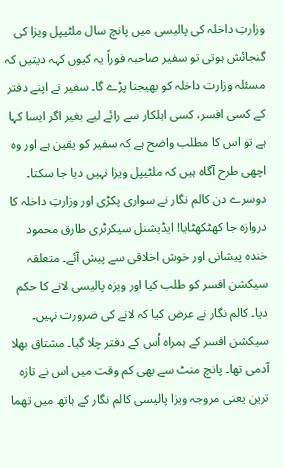وزارتِ داخلہ کی پالیسی میں پانچ سال ملٹیپل ویزا کی گنجائش ہوتی تو سفیر صاحبہ فوراً یہ کیوں کہہ دیتیں کہ مسئلہ وزارت داخلہ کو بھیجنا پڑے گا۔ سفیر نے اپنے دفتر کے کسی افسر، کسی اہلکار سے رائے لیے بغیر اگر ایسا کہا ہے تو اس کا مطلب واضح ہے کہ سفیر کو یقین ہے اور وہ اچھی طرح آگاہ ہیں کہ ملٹیپل ویزا نہیں دیا جا سکتا۔
دوسرے دن کالم نگار نے سواری پکڑی اور وزارتِ داخلہ کا دروازہ جا کھٹکھٹایا! ایڈیشنل سیکرٹری طارق محمود خندہ پیشانی اور خوش اخلاقی سے پیش آئے۔ متعلقہ سیکشن افسر کو طلب کیا اور ویزہ پالیسی لانے کا حکم دیا۔ کالم نگار نے عرض کیا کہ لانے کی ضرورت نہیں۔ سیکشن افسر کے ہمراہ اُس کے دفتر چلا گیا۔ مشتاق بھلا آدمی تھا۔ پانچ منٹ سے بھی کم وقت میں اس نے تازہ ترین یعنی مروجہ ویزا پالیسی کالم نگار کے ہاتھ میں تھما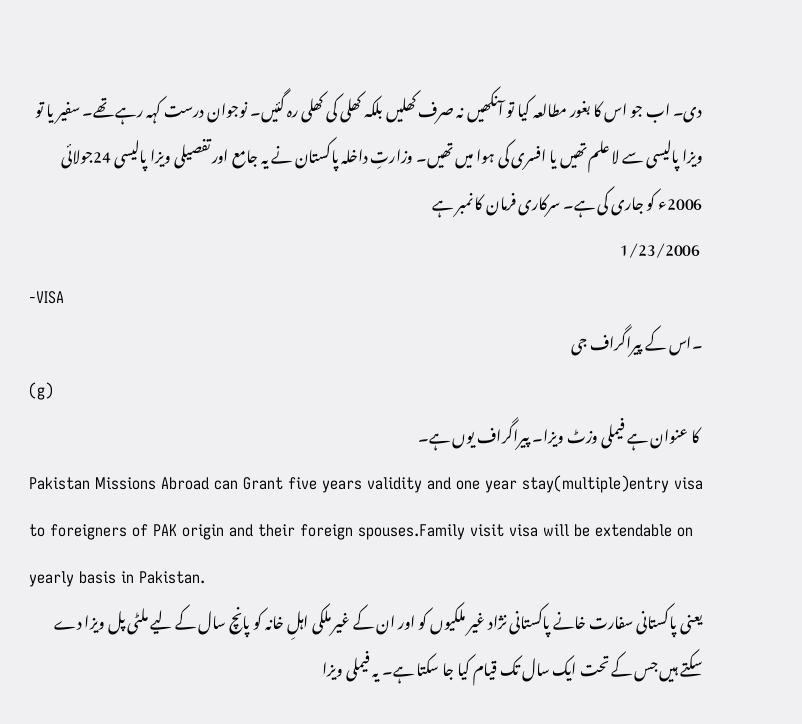دی۔ اب جو اس کا بغور مطالعہ کیا تو آنکھیں نہ صرف کھلیں بلکہ کھلی کی کھلی رہ گئیں۔ نوجوان درست کہہ رہے تھے۔ سفیر یا تو ویزا پالیسی سے لا علم تھیں یا افسری کی ہوا میں تھیں۔ وزارتِ داخلہ پاکستان نے یہ جامع اور تفصیلی ویزا پالیسی 24جولائی 2006ء کو جاری کی ہے۔ سرکاری فرمان کا نمبر ہے
 1/23/2006
-VISA
۔اس کے پیراگراف جی
(g)
 کا عنوان ہے فیملی وزٹ ویزا۔ پیراگراف یوں ہے۔
Pakistan Missions Abroad can Grant five years validity and one year stay(multiple)entry visa to foreigners of PAK origin and their foreign spouses.Family visit visa will be extendable on yearly basis in Pakistan.
یعنی پاکستانی سفارت خانے پاکستانی نژاد غیر ملکیوں کو اور ان کے غیر ملکی اہلِ خانہ کو پانچ سال کے لیے ملٹی پل ویزا دے سکتے ہیں جس کے تحت ایک سال تک قیام کیا جا سکتا ہے۔ یہ فیملی ویزا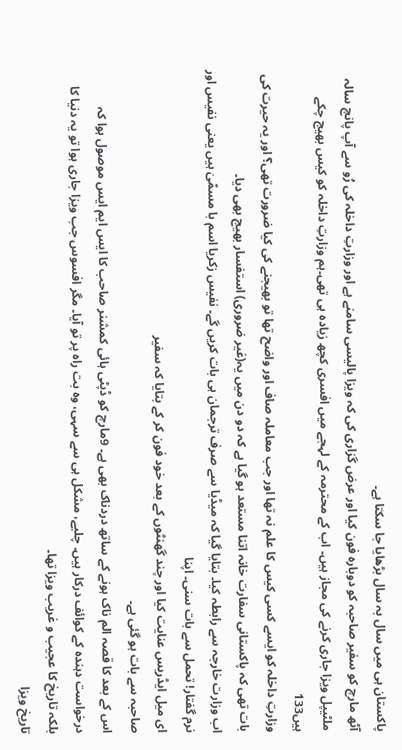پاکستان ہی میں سال بہ سال بڑھایا جا سکتا ہے۔
آٹھ مارچ کو سفیر صاحبہ کو دوبارہ فون کیا اور عرض گزاری کی کہ ویزا پالیسی سامنے ہے اور وزارتِ داخلہ کی رُو سے آپ پانچ سالہ ملٹیپل ویزا جاری کرنے کی مجاز ہیں۔ اب کے محترمہ کے لہجے میں افسری کچھ زیادہ ہی تھی۔ہم وزارتِ داخلہ کو کیس بھیج چکے ہیں133
وزارتِ داخلہ کو ایسے کسی کیس کا علم نہ تھا اور جب معاملہ صاف اور واضح تھا تو بھیجنے کی کیا ضرورت تھی؟ اور یہ حیرت کی بات تھی کہ پاکستانی سفارت خانہ اتنا مستعد ہو گیا ہے کہ دو دن میں یہ(غیر ضروری) استفسار بھیج بھی دیا۔
اب وزارت خارجہ سے رابطہ کیا۔ بتایا گیا کہ میڈیا سے صرف ترجمان ہی بات کریں گے۔ نفیس زکریا اسم با مسمّیٰ ہیں یعنی نفیس اور نرم گفتار! تحمل سے بات سنی۔ اپنا
ای میل ایڈریس عنایت کیا اور چند گھنٹوں کے بعد خود فون کر کے بتایا کہ سفیر
صاحبہ سے بات ہو گئی ہے۔
اس کے بعد کا قصہ الم ناک ہونے کے ساتھ دردناک بھی ہے۔ 9مارچ کو ڈپٹی ہائی کمشنر صاحب کا ایس ایم ایس موصول ہوا کہ درخواست دہندہ کے کوائف درکار ہیں۔ چلیے، مشکل ہی سے سہی، وہ بت راہ پر تو آیا۔ مگر افسوس جب ویزا جاری ہوا تو یہ دنیا کا بلکہ تاریخ کا عجیب و غریب ویزا تھا۔
تاریخ ویزا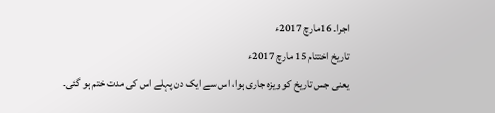اجرا۔ 16مارچ 2017ء
تاریخ اختتام 15 مارچ 2017ء
یعنی جس تاریخ کو ویزہ جاری ہوا، اس سے ایک دن پہلے اس کی مدت ختم ہو گئی۔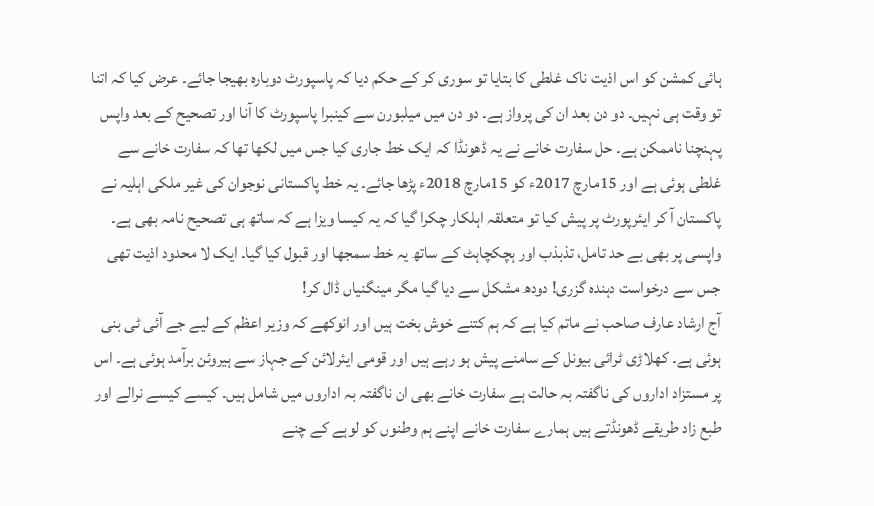ہائی کمشن کو اس اذیت ناک غلطی کا بتایا تو سوری کر کے حکم دیا کہ پاسپورٹ دوبارہ بھیجا جائے۔ عرض کیا کہ اتنا تو وقت ہی نہیں۔ دو دن بعد ان کی پرواز ہے۔ دو دن میں میلبورن سے کینبرا پاسپورٹ کا آنا اور تصحیح کے بعد واپس پہنچنا ناممکن ہے۔ حل سفارت خانے نے یہ ڈھونڈا کہ ایک خط جاری کیا جس میں لکھا تھا کہ سفارت خانے سے غلطی ہوئی ہے اور 15مارچ 2017ء کو 15مارچ 2018ء پڑھا جائے۔ یہ خط پاکستانی نوجوان کی غیر ملکی اہلیہ نے پاکستان آ کر ایئرپورٹ پر پیش کیا تو متعلقہ اہلکار چکرا گیا کہ یہ کیسا ویزا ہے کہ ساتھ ہی تصحیح نامہ بھی ہے۔ واپسی پر بھی بے حد تامل، تذبذب اور ہچکچاہٹ کے ساتھ یہ خط سمجھا اور قبول کیا گیا۔ ایک لا محدود اذیت تھی جس سے درخواست دہندہ گزری! دودھ مشکل سے دیا گیا مگر مینگنیاں ڈال کر!
آج ارشاد عارف صاحب نے ماتم کیا ہے کہ ہم کتنے خوش بخت ہیں اور انوکھے کہ وزیر اعظم کے لیے جے آئی ٹی بنی ہوئی ہے۔ کھلاڑی ٹرائی بیونل کے سامنے پیش ہو رہے ہیں اور قومی ایئرلائن کے جہاز سے ہیروئن برآمد ہوئی ہے۔ اس پر مستزاد اداروں کی ناگفتہ بہ حالت ہے سفارت خانے بھی ان ناگفتہ بہ اداروں میں شامل ہیں۔ کیسے کیسے نرالے اور طبع زاد طریقے ڈھونڈتے ہیں ہمارے سفارت خانے اپنے ہم وطنوں کو لوہے کے چنے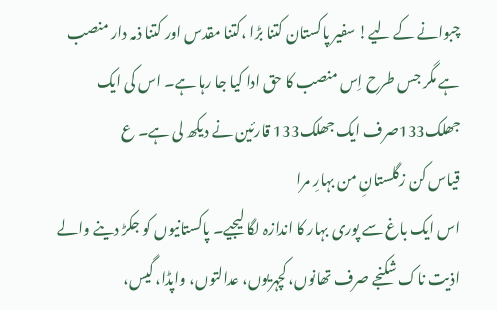چبوانے کے لیے! سفیر پاکستان کتنا بڑا ،کتنا مقدس اور کتنا ذمہ دار منصب ہے مگر جس طرح اِس منصب کا حق ادا کیا جا رہا ہے۔ اس کی ایک جھلک133صرف ایک جھلک133 قارئین نے دیکھ لی ہے۔ ع
قیاس کن زگلستانِ من بہارِ مرا
اس ایک باغ سے پوری بہار کا اندازہ لگا لیجیے۔ پاکستانیوں کو جکڑ دینے والے اذیت ناک شکنجے صرف تھانوں، کچہریوں، عدالتوں، واپڈا، گیس،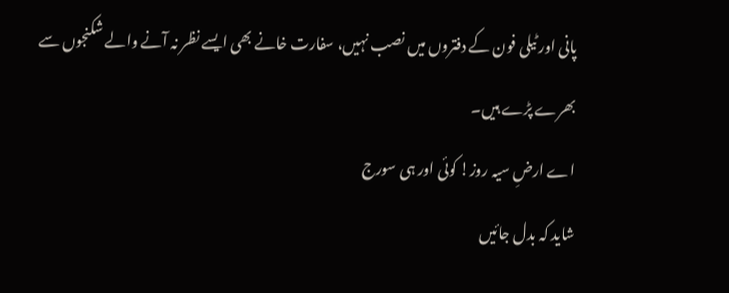پانی اور ٹیلی فون کے دفتروں میں نصب نہیں، سفارت خانے بھی ایسے نظر نہ آنے والے شکنجوں سے بھرے پڑے ہیں۔
اے ارضِ سیہ روز! کوئی اور ہی سورج
شاید کہ بدل جائیں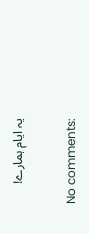یہ ایام ہمارے!

No comments: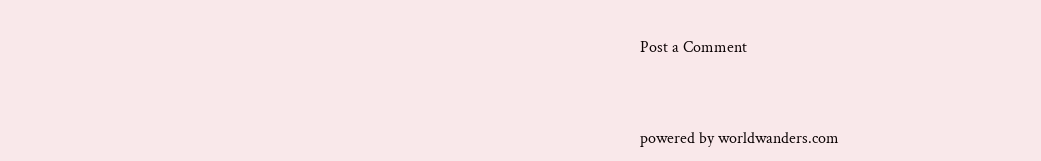Post a Comment



powered by worldwanders.com